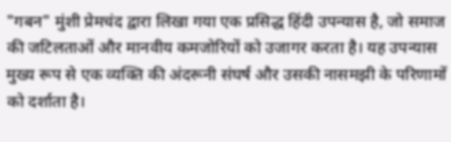"गबन" मुंशी प्रेमचंद द्वारा लिखा गया एक प्रसिद्ध हिंदी उपन्यास है, जो समाज की जटिलताओं और मानवीय कमजोरियों को उजागर करता है। यह उपन्यास मुख्य रूप से एक व्यक्ति की अंदरूनी संघर्ष और उसकी नासमझी के परिणामों को दर्शाता है।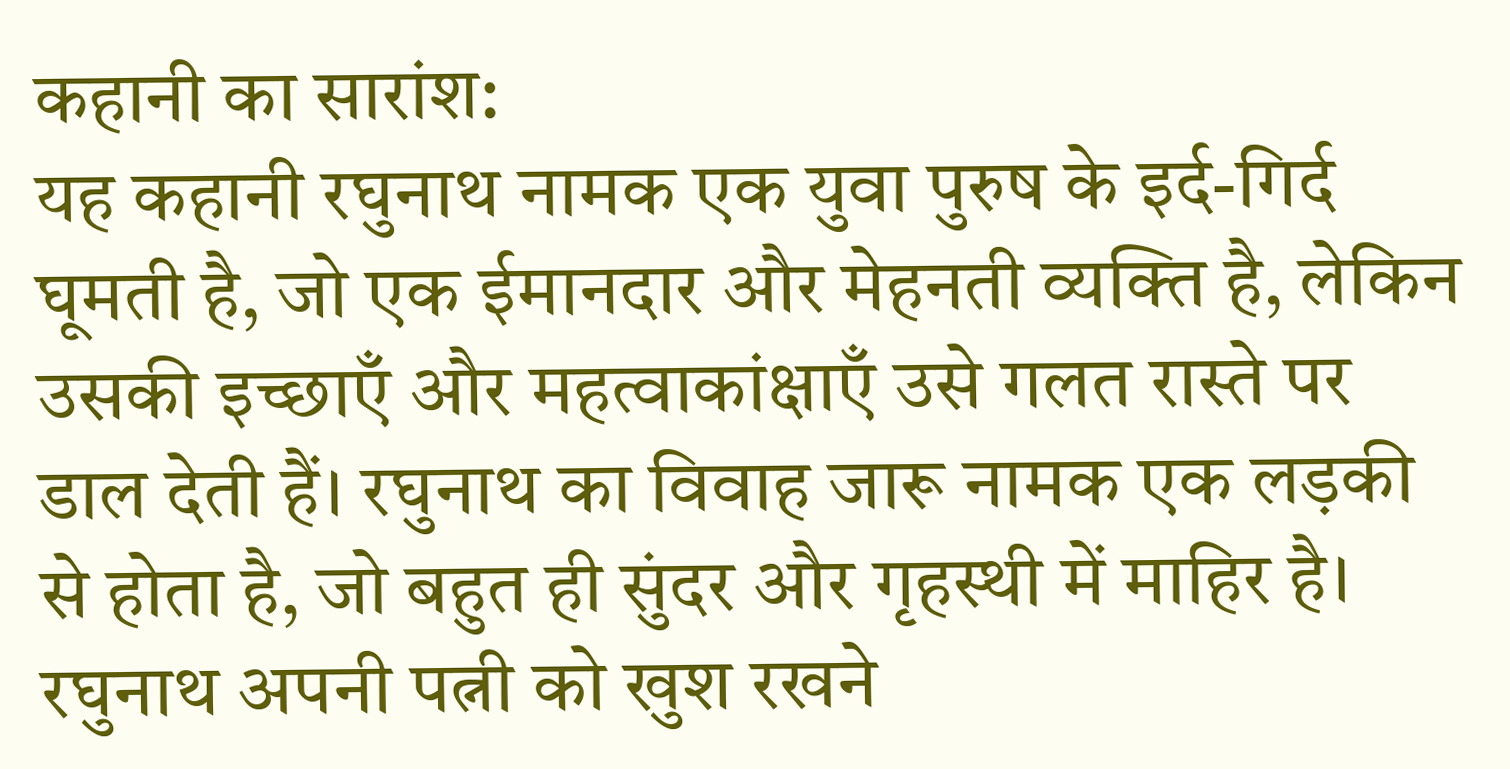कहानी का सारांश:
यह कहानी रघुनाथ नामक एक युवा पुरुष के इर्द-गिर्द घूमती है, जो एक ईमानदार और मेहनती व्यक्ति है, लेकिन उसकी इच्छाएँ और महत्वाकांक्षाएँ उसे गलत रास्ते पर डाल देती हैं। रघुनाथ का विवाह जारू नामक एक लड़की से होता है, जो बहुत ही सुंदर और गृहस्थी में माहिर है। रघुनाथ अपनी पत्नी को खुश रखने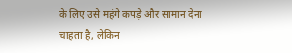के लिए उसे महंगे कपड़े और सामान देना चाहता है, लेकिन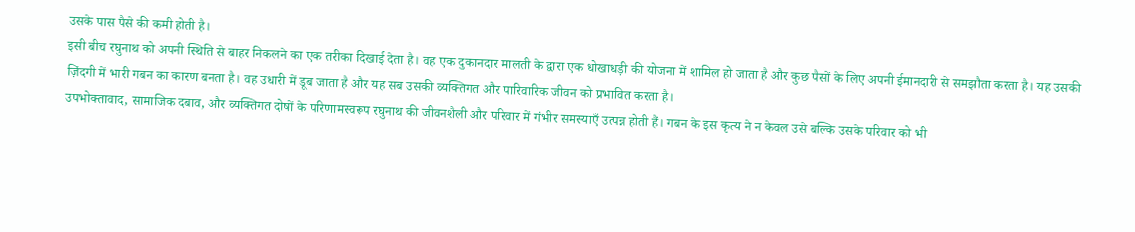उसके पास पैसे की कमी होती है।
इसी बीच रघुनाथ को अपनी स्थिति से बाहर निकलने का एक तरीका दिखाई देता है। वह एक दुकानदार मालती के द्वारा एक धोखाधड़ी की योजना में शामिल हो जाता है और कुछ पैसों के लिए अपनी ईमानदारी से समझौता करता है। यह उसकी ज़िंदगी में भारी गबन का कारण बनता है। वह उधारी में डूब जाता है और यह सब उसकी व्यक्तिगत और पारिवारिक जीवन को प्रभावित करता है।
उपभोक्तावाद, सामाजिक दबाव, और व्यक्तिगत दोषों के परिणामस्वरूप रघुनाथ की जीवनशैली और परिवार में गंभीर समस्याएँ उत्पन्न होती हैं। गबन के इस कृत्य ने न केवल उसे बल्कि उसके परिवार को भी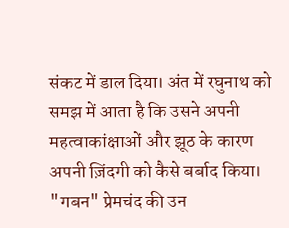संकट में डाल दिया। अंत में रघुनाथ को समझ में आता है कि उसने अपनी महत्वाकांक्षाओं और झूठ के कारण अपनी ज़िंदगी को कैसे बर्बाद किया।
"गबन" प्रेमचंद की उन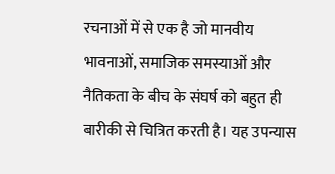रचनाओं में से एक है जो मानवीय भावनाओं, समाजिक समस्याओं और नैतिकता के बीच के संघर्ष को बहुत ही बारीकी से चित्रित करती है। यह उपन्यास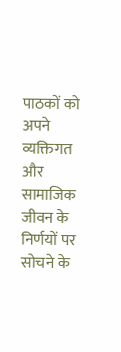पाठकों को अपने व्यक्तिगत और सामाजिक जीवन के निर्णयों पर सोचने के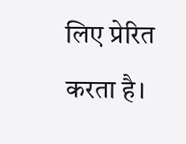लिए प्रेरित करता है।